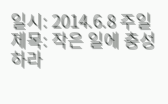일시: 2014.6.8 주일
제목: 작은 일에 충성하라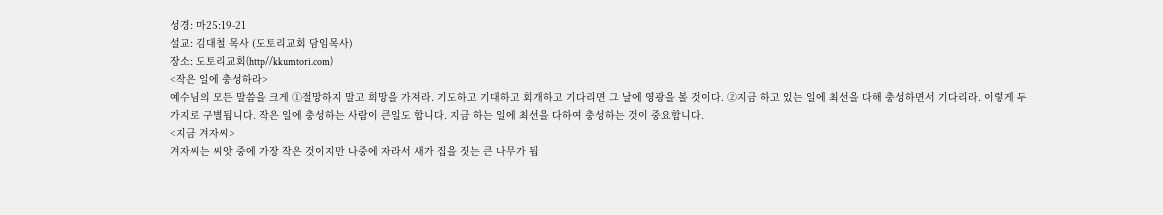성경: 마25:19-21
설교: 김대철 목사 (도토리교회 담임목사)
장소: 도토리교회(http//kkumtori.com)
<작은 일에 충성하라>
예수님의 모든 말씀을 크게 ①절망하지 말고 희망을 가져라. 기도하고 기대하고 회개하고 기다리면 그 날에 영광을 볼 것이다. ②지금 하고 있는 일에 최선을 다해 충성하면서 기다리라. 이렇게 두 가지로 구별됩니다. 작은 일에 충성하는 사람이 큰일도 합니다. 지금 하는 일에 최선을 다하여 충성하는 것이 중요합니다.
<지금 겨자씨>
겨자씨는 씨앗 중에 가장 작은 것이지만 나중에 자라서 새가 집을 짓는 큰 나무가 됩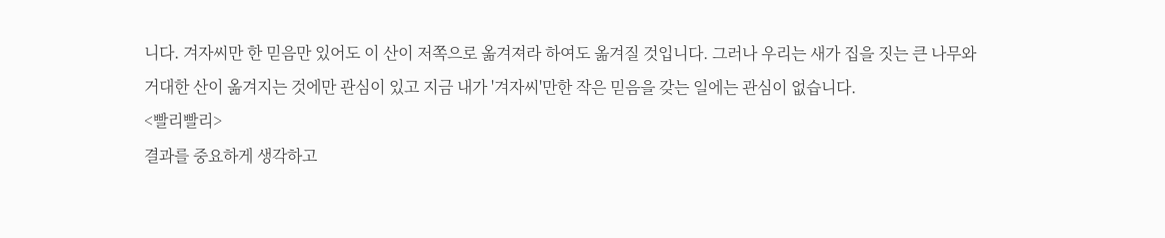니다. 겨자씨만 한 믿음만 있어도 이 산이 저쪽으로 옮겨져라 하여도 옮겨질 것입니다. 그러나 우리는 새가 집을 짓는 큰 나무와 거대한 산이 옮겨지는 것에만 관심이 있고 지금 내가 '겨자씨'만한 작은 믿음을 갖는 일에는 관심이 없습니다.
<빨리빨리>
결과를 중요하게 생각하고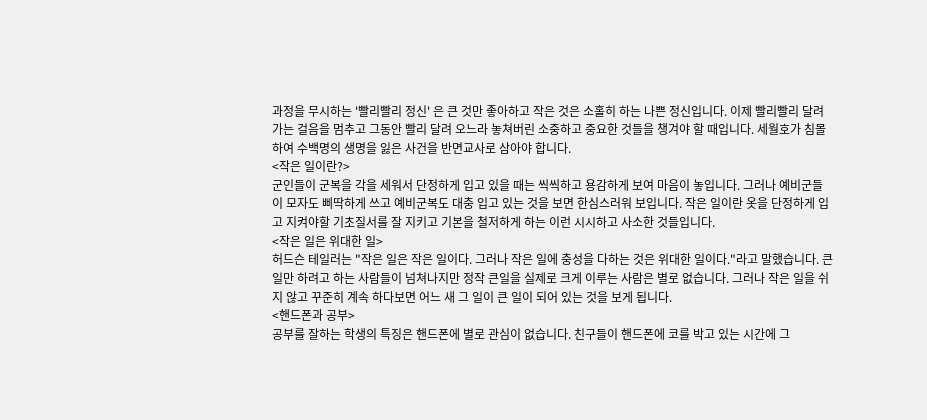과정을 무시하는 '빨리빨리 정신' 은 큰 것만 좋아하고 작은 것은 소홀히 하는 나쁜 정신입니다. 이제 빨리빨리 달려가는 걸음을 멈추고 그동안 빨리 달려 오느라 놓쳐버린 소중하고 중요한 것들을 챙겨야 할 때입니다. 세월호가 침몰하여 수백명의 생명을 잃은 사건을 반면교사로 삼아야 합니다.
<작은 일이란?>
군인들이 군복을 각을 세워서 단정하게 입고 있을 때는 씩씩하고 용감하게 보여 마음이 놓입니다. 그러나 예비군들이 모자도 삐딱하게 쓰고 예비군복도 대충 입고 있는 것을 보면 한심스러워 보입니다. 작은 일이란 옷을 단정하게 입고 지켜야할 기초질서를 잘 지키고 기본을 철저하게 하는 이런 시시하고 사소한 것들입니다.
<작은 일은 위대한 일>
허드슨 테일러는 "작은 일은 작은 일이다. 그러나 작은 일에 충성을 다하는 것은 위대한 일이다."라고 말했습니다. 큰일만 하려고 하는 사람들이 넘쳐나지만 정작 큰일을 실제로 크게 이루는 사람은 별로 없습니다. 그러나 작은 일을 쉬지 않고 꾸준히 계속 하다보면 어느 새 그 일이 큰 일이 되어 있는 것을 보게 됩니다.
<핸드폰과 공부>
공부를 잘하는 학생의 특징은 핸드폰에 별로 관심이 없습니다. 친구들이 핸드폰에 코를 박고 있는 시간에 그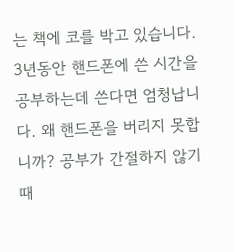는 책에 코를 박고 있습니다. 3년동안 핸드폰에 쓴 시간을 공부하는데 쓴다면 엄청납니다. 왜 핸드폰을 버리지 못합니까? 공부가 간절하지 않기 때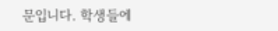문입니다. 학생들에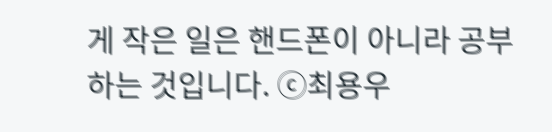게 작은 일은 핸드폰이 아니라 공부하는 것입니다. ⓒ최용우